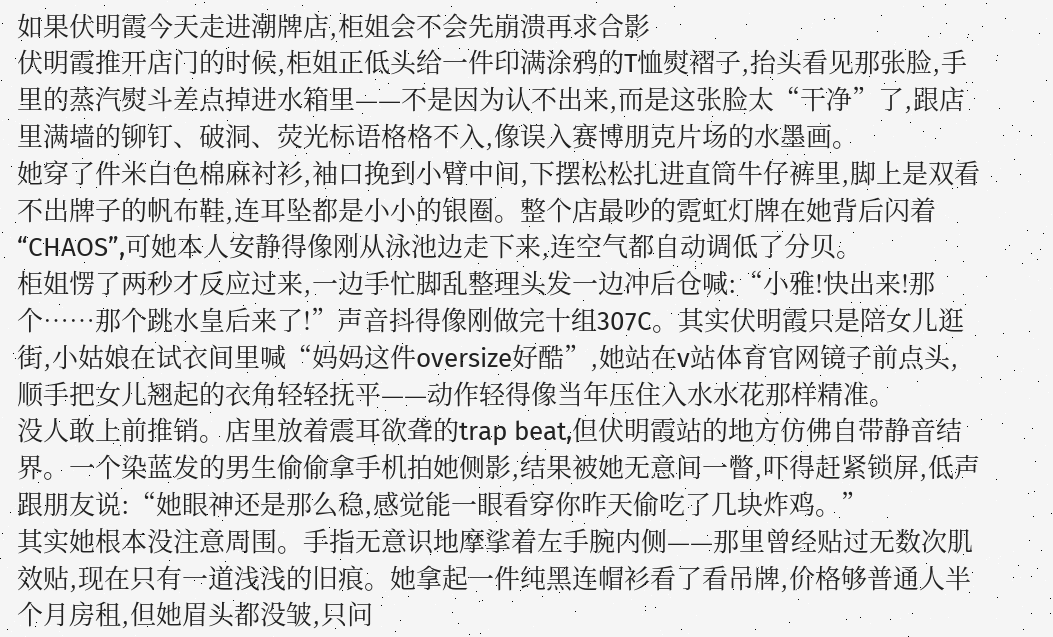如果伏明霞今天走进潮牌店,柜姐会不会先崩溃再求合影
伏明霞推开店门的时候,柜姐正低头给一件印满涂鸦的T恤熨褶子,抬头看见那张脸,手里的蒸汽熨斗差点掉进水箱里——不是因为认不出来,而是这张脸太“干净”了,跟店里满墙的铆钉、破洞、荧光标语格格不入,像误入赛博朋克片场的水墨画。
她穿了件米白色棉麻衬衫,袖口挽到小臂中间,下摆松松扎进直筒牛仔裤里,脚上是双看不出牌子的帆布鞋,连耳坠都是小小的银圈。整个店最吵的霓虹灯牌在她背后闪着“CHAOS”,可她本人安静得像刚从泳池边走下来,连空气都自动调低了分贝。
柜姐愣了两秒才反应过来,一边手忙脚乱整理头发一边冲后仓喊:“小雅!快出来!那个……那个跳水皇后来了!”声音抖得像刚做完十组307C。其实伏明霞只是陪女儿逛街,小姑娘在试衣间里喊“妈妈这件oversize好酷”,她站在v站体育官网镜子前点头,顺手把女儿翘起的衣角轻轻抚平——动作轻得像当年压住入水水花那样精准。
没人敢上前推销。店里放着震耳欲聋的trap beat,但伏明霞站的地方仿佛自带静音结界。一个染蓝发的男生偷偷拿手机拍她侧影,结果被她无意间一瞥,吓得赶紧锁屏,低声跟朋友说:“她眼神还是那么稳,感觉能一眼看穿你昨天偷吃了几块炸鸡。”
其实她根本没注意周围。手指无意识地摩挲着左手腕内侧——那里曾经贴过无数次肌效贴,现在只有一道浅浅的旧痕。她拿起一件纯黑连帽衫看了看吊牌,价格够普通人半个月房租,但她眉头都没皱,只问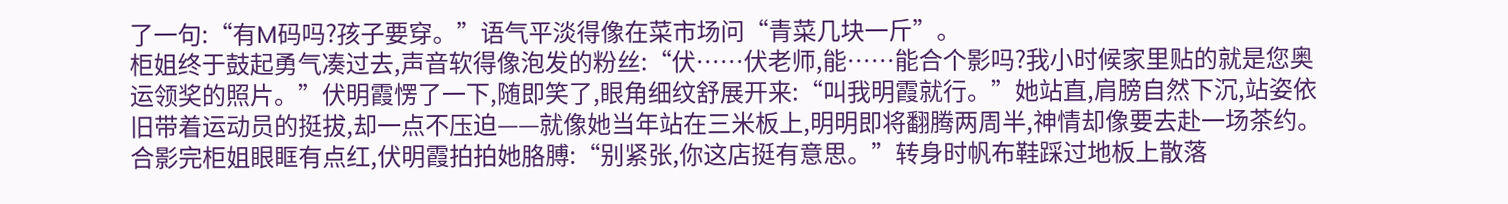了一句:“有M码吗?孩子要穿。”语气平淡得像在菜市场问“青菜几块一斤”。
柜姐终于鼓起勇气凑过去,声音软得像泡发的粉丝:“伏……伏老师,能……能合个影吗?我小时候家里贴的就是您奥运领奖的照片。”伏明霞愣了一下,随即笑了,眼角细纹舒展开来:“叫我明霞就行。”她站直,肩膀自然下沉,站姿依旧带着运动员的挺拔,却一点不压迫——就像她当年站在三米板上,明明即将翻腾两周半,神情却像要去赴一场茶约。
合影完柜姐眼眶有点红,伏明霞拍拍她胳膊:“别紧张,你这店挺有意思。”转身时帆布鞋踩过地板上散落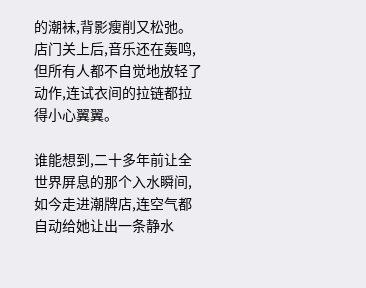的潮袜,背影瘦削又松弛。店门关上后,音乐还在轰鸣,但所有人都不自觉地放轻了动作,连试衣间的拉链都拉得小心翼翼。

谁能想到,二十多年前让全世界屏息的那个入水瞬间,如今走进潮牌店,连空气都自动给她让出一条静水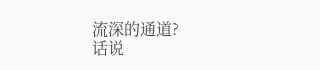流深的通道?
话说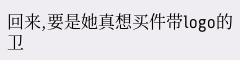回来,要是她真想买件带logo的卫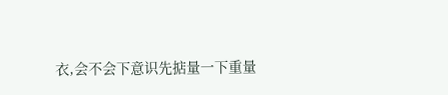衣,会不会下意识先掂量一下重量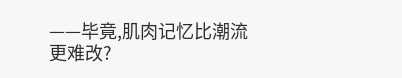——毕竟,肌肉记忆比潮流更难改?